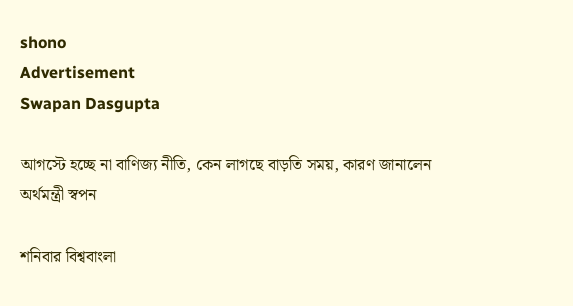shono
Advertisement
Swapan Dasgupta

আগস্টে হচ্ছে না বাণিজ্য নীতি, কেন লাগছে বাড়তি সময়, কারণ জানালেন অর্থমন্ত্রী স্বপন

শনিবার বিশ্ববাংলা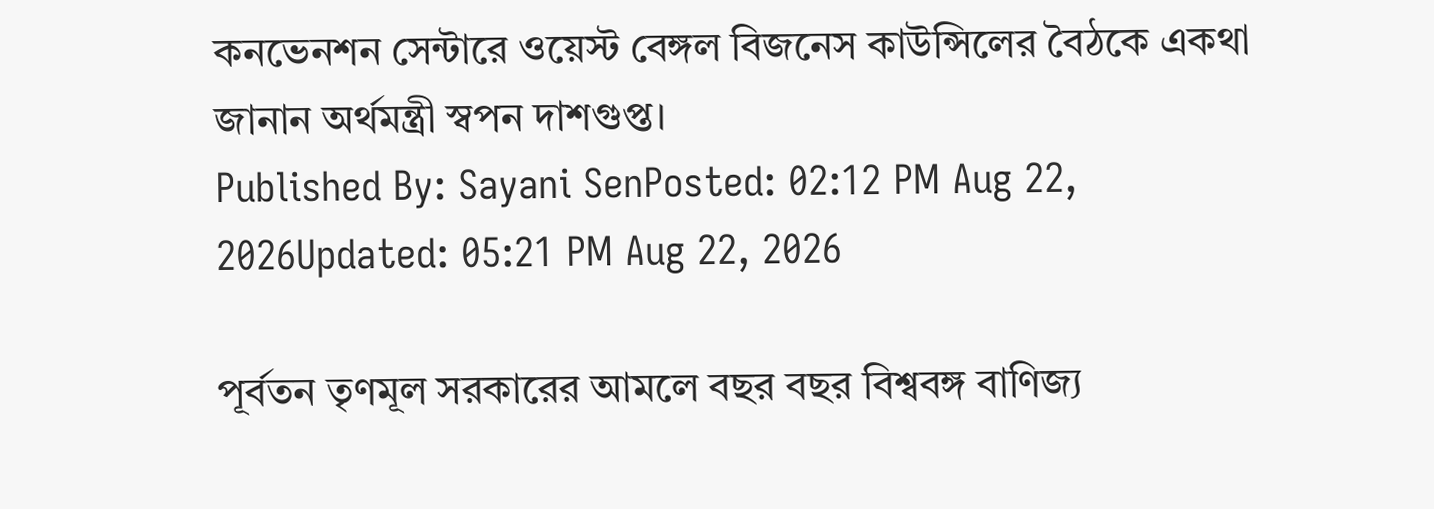কনভেনশন সেন্টারে ওয়েস্ট বেঙ্গল বিজনেস কাউন্সিলের বৈঠকে একথা জানান অর্থমন্ত্রী স্বপন দাশগুপ্ত।
Published By: Sayani SenPosted: 02:12 PM Aug 22, 2026Updated: 05:21 PM Aug 22, 2026

পূর্বতন তৃণমূল সরকারের আমলে বছর বছর বিশ্ববঙ্গ বাণিজ্য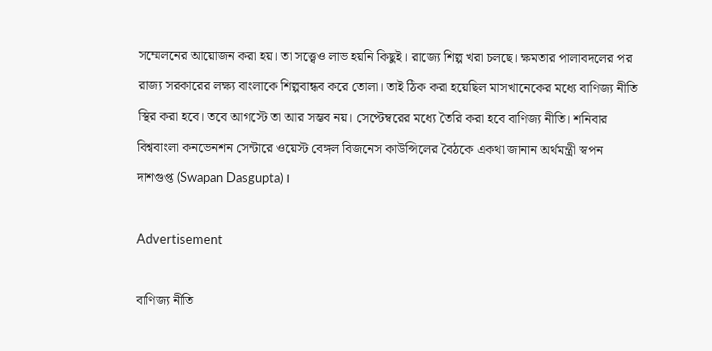সম্মেলনের আয়োজন করা হয়। তা সত্ত্বেও লাভ হয়নি কিছুই। রাজ্যে শিল্প খরা চলছে। ক্ষমতার পালাবদলের পর রাজ্য সরকারের লক্ষ্য বাংলাকে শিল্পবান্ধব করে তোলা। তাই ঠিক করা হয়েছিল মাসখানেকের মধ্যে বাণিজ্য নীতি স্থির করা হবে। তবে আগস্টে তা আর সম্ভব নয়। সেপ্টেম্বরের মধ্যে তৈরি করা হবে বাণিজ্য নীতি। শনিবার বিশ্ববাংলা কনভেনশন সেন্টারে ওয়েস্ট বেঙ্গল বিজনেস কাউন্সিলের বৈঠকে একথা জানান অর্থমন্ত্রী স্বপন দাশগুপ্ত (Swapan Dasgupta)।

Advertisement

বাণিজ্য নীতি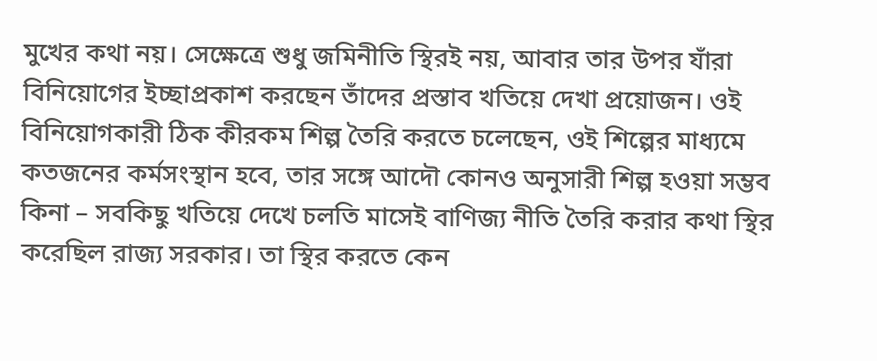মুখের কথা নয়। সেক্ষেত্রে শুধু জমিনীতি স্থিরই নয়, আবার তার উপর যাঁরা বিনিয়োগের ইচ্ছাপ্রকাশ করছেন তাঁদের প্রস্তাব খতিয়ে দেখা প্রয়োজন। ওই বিনিয়োগকারী ঠিক কীরকম শিল্প তৈরি করতে চলেছেন, ওই শিল্পের মাধ্যমে কতজনের কর্মসংস্থান হবে, তার সঙ্গে আদৌ কোনও অনুসারী শিল্প হওয়া সম্ভব কিনা – সবকিছু খতিয়ে দেখে চলতি মাসেই বাণিজ্য নীতি তৈরি করার কথা স্থির করেছিল রাজ্য সরকার। তা স্থির করতে কেন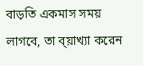বাড়তি একমাস সময় লাগবে, তা ব্য়াখ্যা করেন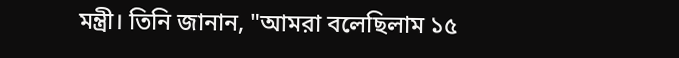মন্ত্রী। তিনি জানান, "আমরা বলেছিলাম ১৫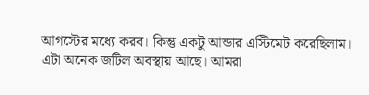আগস্টের মধ্যে করব। কিন্তু একটু আন্ডার এস্টিমেট করেছিলাম। এটা অনেক জটিল অবস্থায় আছে। আমরা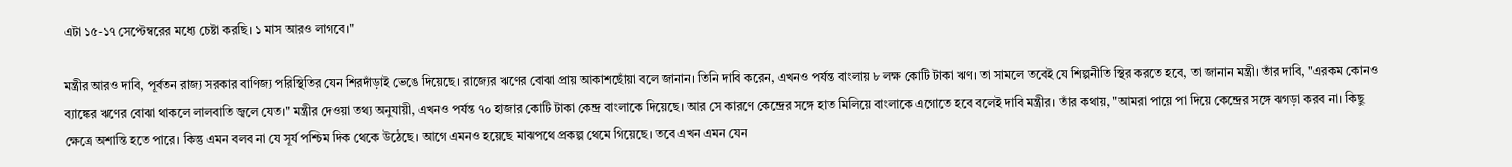এটা ১৫-১৭ সেপ্টেম্বরের মধ্যে চেষ্টা করছি। ১ মাস আরও লাগবে।"

মন্ত্রীর আরও দাবি, পূর্বতন রাজ্য সরকার বাণিজ্য পরিস্থিতির যেন শিরদাঁড়াই ভেঙে দিয়েছে। রাজ্যের ঋণের বোঝা প্রায় আকাশছোঁয়া বলে জানান। তিনি দাবি করেন, এখনও পর্যন্ত বাংলায় ৮ লক্ষ কোটি টাকা ঋণ। তা সামলে তবেই যে শিল্পনীতি স্থির করতে হবে, তা জানান মন্ত্রী। তাঁর দাবি, "এরকম কোনও ব্যাঙ্কের ঋণের বোঝা থাকলে লালবাতি জ্বলে যেত।" মন্ত্রীর দেওয়া তথ্য অনুযায়ী, এখনও পর্যন্ত ৭০ হাজার কোটি টাকা কেন্দ্র বাংলাকে দিয়েছে। আর সে কারণে কেন্দ্রের সঙ্গে হাত মিলিয়ে বাংলাকে এগোতে হবে বলেই দাবি মন্ত্রীর। তাঁর কথায়, "আমরা পায়ে পা দিয়ে কেন্দ্রের সঙ্গে ঝগড়া করব না। কিছু ক্ষেত্রে অশান্তি হতে পারে। কিন্তু এমন বলব না যে সূর্য পশ্চিম দিক থেকে উঠেছে। আগে এমনও হয়েছে মাঝপথে প্রকল্প থেমে গিয়েছে। তবে এখন এমন যেন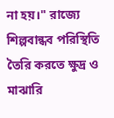না হয়।" রাজ্যে শিল্পবান্ধব পরিস্থিতি তৈরি করতে ক্ষুদ্র ও মাঝারি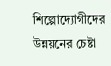শিল্পোদ্যোগীদের উন্নয়নের চেষ্টা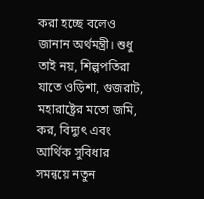করা হচ্ছে বলেও জানান অর্থমন্ত্রী। শুধু তাই নয়, শিল্পপতিরা যাতে ওড়িশা, গুজরাট, মহারাষ্ট্রের মতো জমি, কর, বিদ্যুৎ এবং আর্থিক সুবিধার সমন্বয়ে নতুন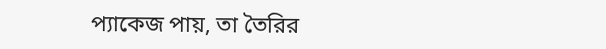প্যাকেজ পায়, তা তৈরির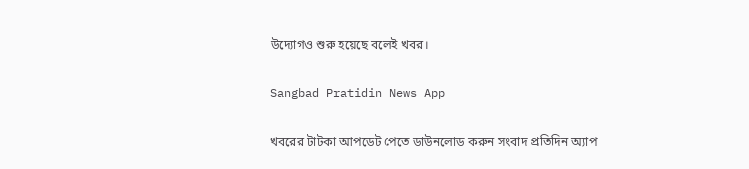উদ্যোগও শুরু হয়েছে বলেই খবর।

Sangbad Pratidin News App

খবরের টাটকা আপডেট পেতে ডাউনলোড করুন সংবাদ প্রতিদিন অ্যাপ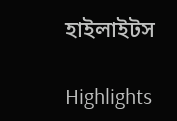হাইলাইটস

Highlights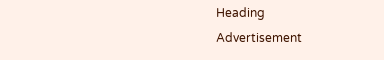Heading
Advertisement